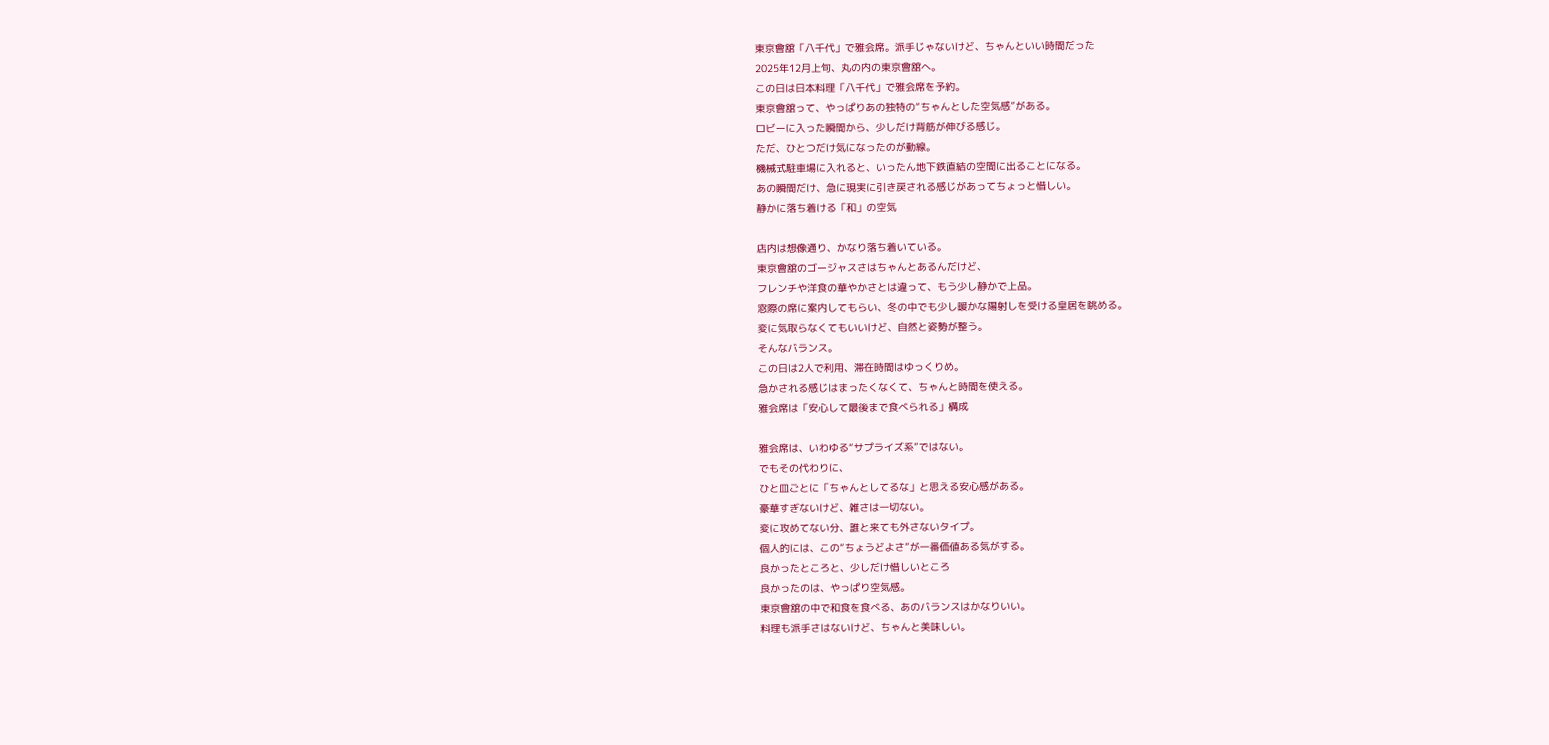東京會舘「八千代」で雅会席。派手じゃないけど、ちゃんといい時間だった
2025年12月上旬、丸の内の東京會舘へ。
この日は日本料理「八千代」で雅会席を予約。
東京會舘って、やっぱりあの独特の“ちゃんとした空気感”がある。
ロビーに入った瞬間から、少しだけ背筋が伸びる感じ。
ただ、ひとつだけ気になったのが動線。
機械式駐車場に入れると、いったん地下鉄直結の空間に出ることになる。
あの瞬間だけ、急に現実に引き戻される感じがあってちょっと惜しい。
静かに落ち着ける「和」の空気

店内は想像通り、かなり落ち着いている。
東京會舘のゴージャスさはちゃんとあるんだけど、
フレンチや洋食の華やかさとは違って、もう少し静かで上品。
窓際の席に案内してもらい、冬の中でも少し暖かな陽射しを受ける皇居を眺める。
変に気取らなくてもいいけど、自然と姿勢が整う。
そんなバランス。
この日は2人で利用、滞在時間はゆっくりめ。
急かされる感じはまったくなくて、ちゃんと時間を使える。
雅会席は「安心して最後まで食べられる」構成

雅会席は、いわゆる“サプライズ系”ではない。
でもその代わりに、
ひと皿ごとに「ちゃんとしてるな」と思える安心感がある。
豪華すぎないけど、雑さは一切ない。
変に攻めてない分、誰と来ても外さないタイプ。
個人的には、この“ちょうどよさ”が一番価値ある気がする。
良かったところと、少しだけ惜しいところ
良かったのは、やっぱり空気感。
東京會舘の中で和食を食べる、あのバランスはかなりいい。
料理も派手さはないけど、ちゃんと美味しい。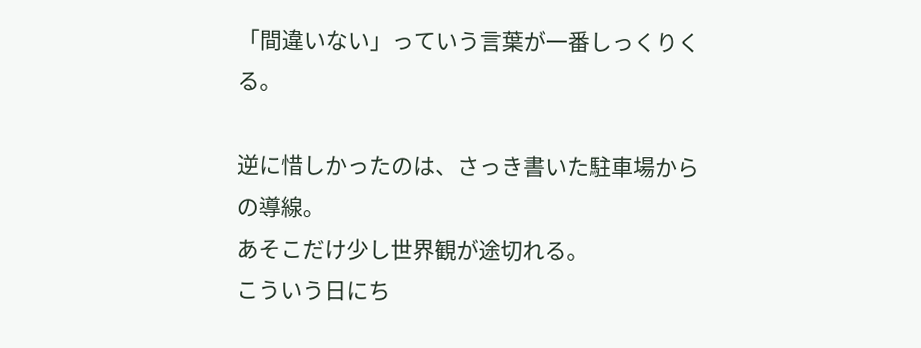「間違いない」っていう言葉が一番しっくりくる。

逆に惜しかったのは、さっき書いた駐車場からの導線。
あそこだけ少し世界観が途切れる。
こういう日にち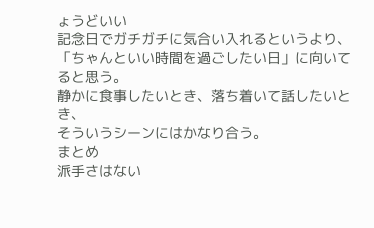ょうどいい
記念日でガチガチに気合い入れるというより、
「ちゃんといい時間を過ごしたい日」に向いてると思う。
静かに食事したいとき、落ち着いて話したいとき、
そういうシーンにはかなり合う。
まとめ
派手さはない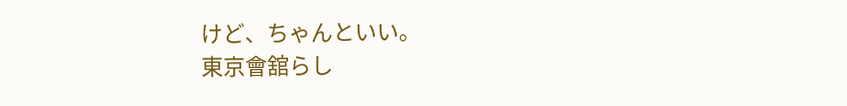けど、ちゃんといい。
東京會舘らし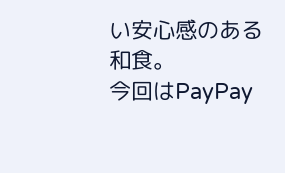い安心感のある和食。
今回はPayPay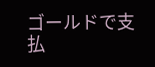ゴールドで支払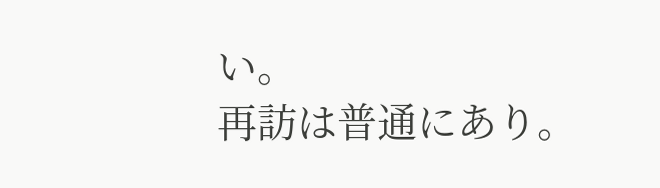い。
再訪は普通にあり。